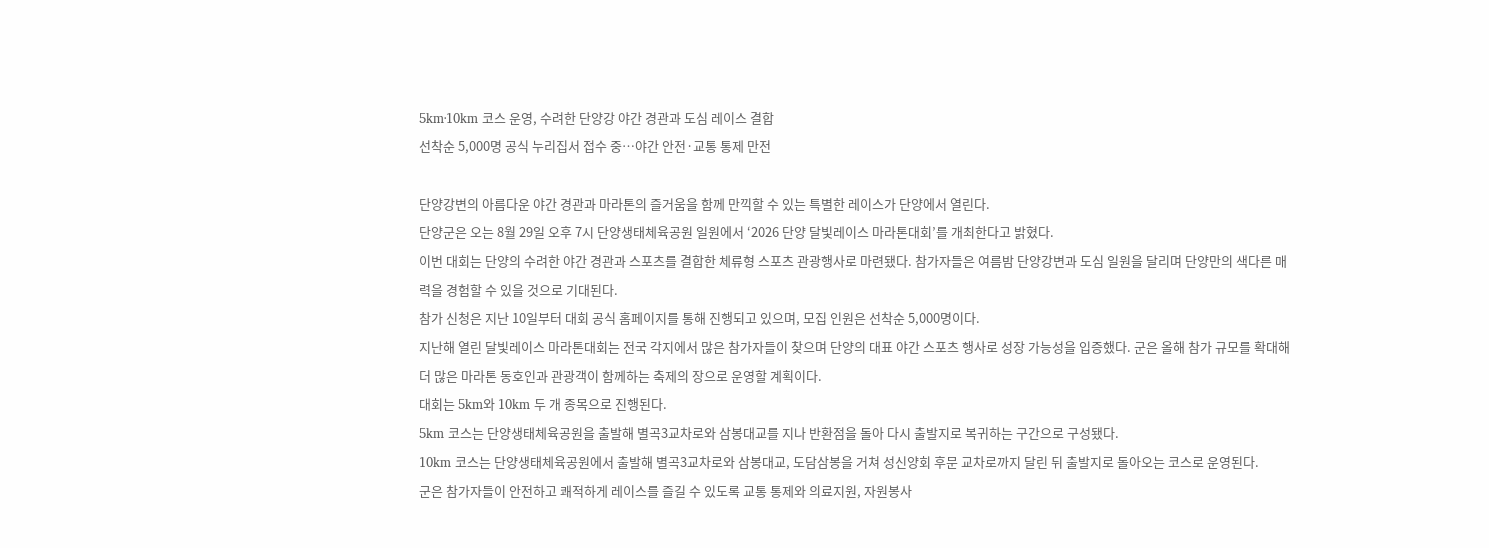5km·10km 코스 운영, 수려한 단양강 야간 경관과 도심 레이스 결합
선착순 5,000명 공식 누리집서 접수 중…야간 안전·교통 통제 만전

단양강변의 아름다운 야간 경관과 마라톤의 즐거움을 함께 만끽할 수 있는 특별한 레이스가 단양에서 열린다.
단양군은 오는 8월 29일 오후 7시 단양생태체육공원 일원에서 ‘2026 단양 달빛레이스 마라톤대회’를 개최한다고 밝혔다.
이번 대회는 단양의 수려한 야간 경관과 스포츠를 결합한 체류형 스포츠 관광행사로 마련됐다. 참가자들은 여름밤 단양강변과 도심 일원을 달리며 단양만의 색다른 매력을 경험할 수 있을 것으로 기대된다.
참가 신청은 지난 10일부터 대회 공식 홈페이지를 통해 진행되고 있으며, 모집 인원은 선착순 5,000명이다.
지난해 열린 달빛레이스 마라톤대회는 전국 각지에서 많은 참가자들이 찾으며 단양의 대표 야간 스포츠 행사로 성장 가능성을 입증했다. 군은 올해 참가 규모를 확대해 더 많은 마라톤 동호인과 관광객이 함께하는 축제의 장으로 운영할 계획이다.
대회는 5km와 10km 두 개 종목으로 진행된다.
5km 코스는 단양생태체육공원을 출발해 별곡3교차로와 삼봉대교를 지나 반환점을 돌아 다시 출발지로 복귀하는 구간으로 구성됐다.
10km 코스는 단양생태체육공원에서 출발해 별곡3교차로와 삼봉대교, 도담삼봉을 거쳐 성신양회 후문 교차로까지 달린 뒤 출발지로 돌아오는 코스로 운영된다.
군은 참가자들이 안전하고 쾌적하게 레이스를 즐길 수 있도록 교통 통제와 의료지원, 자원봉사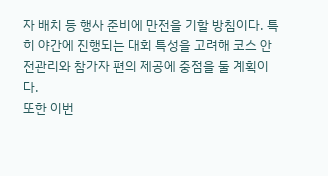자 배치 등 행사 준비에 만전을 기할 방침이다. 특히 야간에 진행되는 대회 특성을 고려해 코스 안전관리와 참가자 편의 제공에 중점을 둘 계획이다.
또한 이번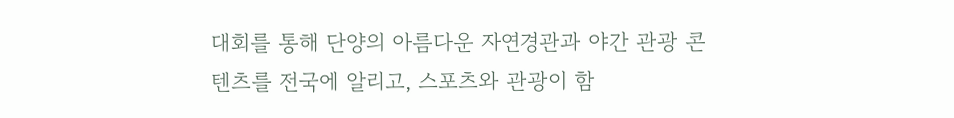대회를 통해 단양의 아름다운 자연경관과 야간 관광 콘텐츠를 전국에 알리고, 스포츠와 관광이 함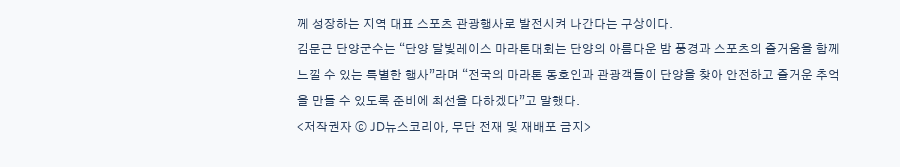께 성장하는 지역 대표 스포츠 관광행사로 발전시켜 나간다는 구상이다.
김문근 단양군수는 “단양 달빛레이스 마라톤대회는 단양의 아름다운 밤 풍경과 스포츠의 즐거움을 함께 느낄 수 있는 특별한 행사”라며 “전국의 마라톤 동호인과 관광객들이 단양을 찾아 안전하고 즐거운 추억을 만들 수 있도록 준비에 최선을 다하겠다”고 말했다.
<저작권자 ⓒ JD뉴스코리아, 무단 전재 및 재배포 금지>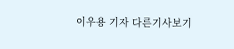이우용 기자 다른기사보기